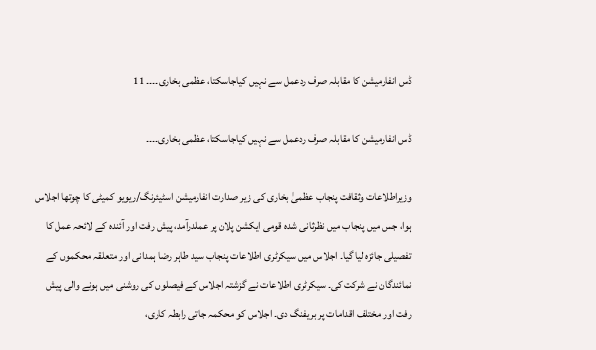ڈس انفارمیشن کا مقابلہ صرف ردعمل سے نہیں کیاجاسکتا، عظمی بخاری۔۔۔۔ 11

ڈس انفارمیشن کا مقابلہ صرف ردعمل سے نہیں کیاجاسکتا، عظمی بخاری۔۔۔۔

وزیراطلاعات وثقافت پنجاب عظمیٰ بخاری کی زیر صدارت انفارمیشن اسٹیئرنگ/ریویو کمیٹی کا چوتھا اجلاس ہوا، جس میں پنجاب میں نظرثانی شدہ قومی ایکشن پلان پر عملدرآمد، پیش رفت اور آئندہ کے لائحہ عمل کا تفصیلی جائزہ لیا گیا۔ اجلاس میں سیکرٹری اطلاعات پنجاب سید طاہر رضا ہمدانی اور متعلقہ محکموں کے نمائندگان نے شرکت کی۔ سیکرٹری اطلاعات نے گزشتہ اجلاس کے فیصلوں کی روشنی میں ہونے والی پیش رفت اور مختلف اقدامات پر بریفنگ دی۔ اجلاس کو محکمہ جاتی رابطہ کاری،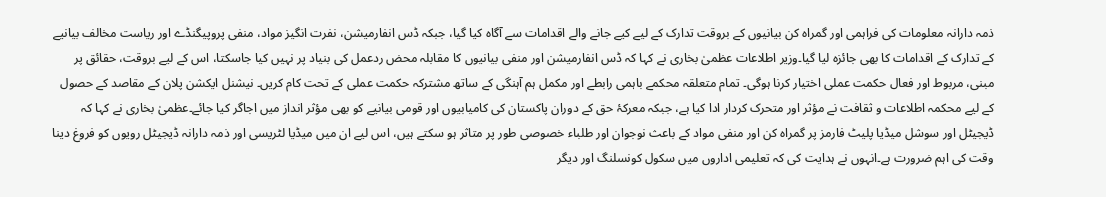ذمہ دارانہ معلومات کی فراہمی اور گمراہ کن بیانیوں کے بروقت تدارک کے لیے کیے جانے والے اقدامات سے آگاہ کیا گیا، جبکہ ڈس انفارمیشن، نفرت انگیز مواد، منفی پروپیگنڈے اور ریاست مخالف بیانیے کے تدارک کے اقدامات کا بھی جائزہ لیا گیا۔وزیر اطلاعات عظمیٰ بخاری نے کہا کہ ڈس انفارمیشن اور منفی بیانیوں کا مقابلہ محض ردعمل کی بنیاد پر نہیں کیا جاسکتا، اس کے لیے بروقت، حقائق پر مبنی، مربوط اور فعال حکمت عملی اختیار کرنا ہوگی۔ تمام متعلقہ محکمے باہمی رابطے اور مکمل ہم آہنگی کے ساتھ مشترکہ حکمت عملی کے تحت کام کریں۔ نیشنل ایکشن پلان کے مقاصد کے حصول کے لیے محکمہ اطلاعات و ثقافت نے مؤثر اور متحرک کردار ادا کیا ہے، جبکہ معرکۂ حق کے دوران پاکستان کی کامیابیوں اور قومی بیانیے کو بھی مؤثر انداز میں اجاگر کیا جائے۔عظمیٰ بخاری نے کہا کہ ڈیجیٹل اور سوشل میڈیا پلیٹ فارمز پر گمراہ کن اور منفی مواد کے باعث نوجوان اور طلباء خصوصی طور پر متاثر ہو سکتے ہیں، اس لیے ان میں میڈیا لٹریسی اور ذمہ دارانہ ڈیجیٹل رویوں کو فروغ دینا وقت کی اہم ضرورت ہے۔انہوں نے ہدایت کی کہ تعلیمی اداروں میں سکول کونسلنگ اور دیگر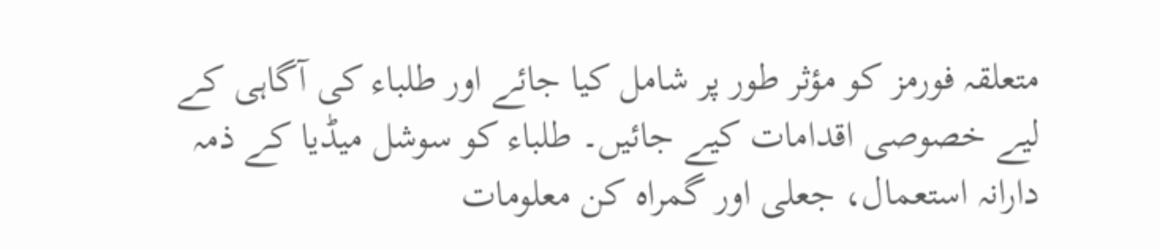متعلقہ فورمز کو مؤثر طور پر شامل کیا جائے اور طلباء کی آگاہی کے لیے خصوصی اقدامات کیے جائیں۔ طلباء کو سوشل میڈیا کے ذمہ دارانہ استعمال، جعلی اور گمراہ کن معلومات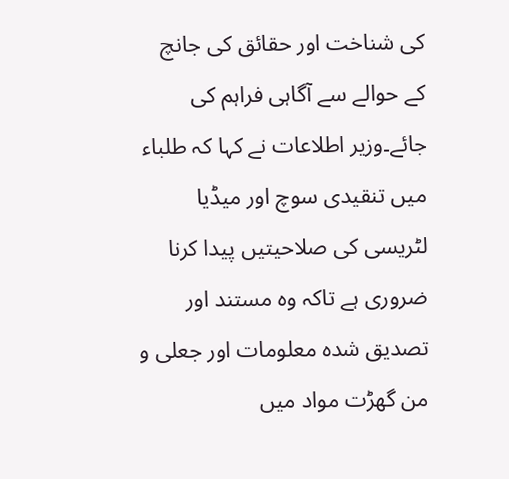کی شناخت اور حقائق کی جانچ کے حوالے سے آگاہی فراہم کی جائے۔وزیر اطلاعات نے کہا کہ طلباء میں تنقیدی سوچ اور میڈیا لٹریسی کی صلاحیتیں پیدا کرنا ضروری ہے تاکہ وہ مستند اور تصدیق شدہ معلومات اور جعلی و من گھڑت مواد میں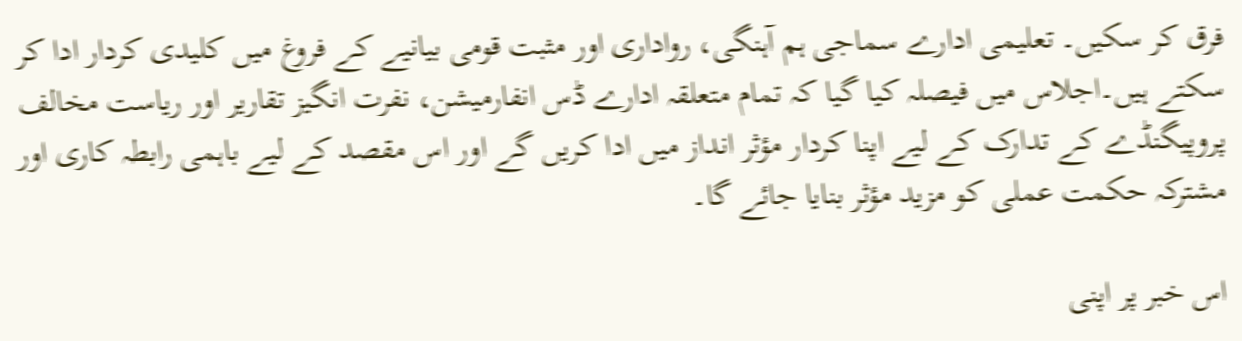فرق کر سکیں۔ تعلیمی ادارے سماجی ہم آہنگی، رواداری اور مثبت قومی بیانیے کے فروغ میں کلیدی کردار ادا کر سکتے ہیں۔اجلاس میں فیصلہ کیا گیا کہ تمام متعلقہ ادارے ڈس انفارمیشن، نفرت انگیز تقاریر اور ریاست مخالف پروپیگنڈے کے تدارک کے لیے اپنا کردار مؤثر انداز میں ادا کریں گے اور اس مقصد کے لیے باہمی رابطہ کاری اور مشترکہ حکمت عملی کو مزید مؤثر بنایا جائے گا۔

اس خبر پر اپنی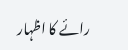رائے کا اظہار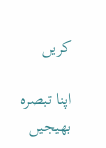کریں

اپنا تبصرہ بھیجیں